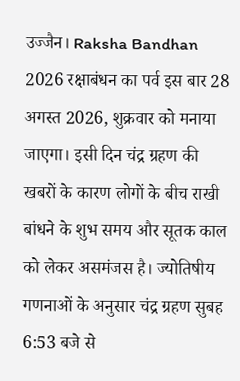उज्जैन। Raksha Bandhan 2026 रक्षाबंधन का पर्व इस बार 28 अगस्त 2026, शुक्रवार को मनाया जाएगा। इसी दिन चंद्र ग्रहण की खबरों के कारण लोगों के बीच राखी बांधने के शुभ समय और सूतक काल को लेकर असमंजस है। ज्योतिषीय गणनाओं के अनुसार चंद्र ग्रहण सुबह 6:53 बजे से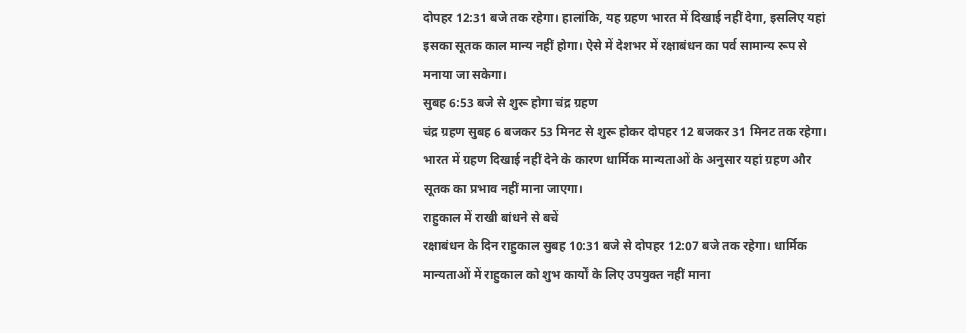दोपहर 12:31 बजे तक रहेगा। हालांकि, यह ग्रहण भारत में दिखाई नहीं देगा, इसलिए यहां इसका सूतक काल मान्य नहीं होगा। ऐसे में देशभर में रक्षाबंधन का पर्व सामान्य रूप से मनाया जा सकेगा।
सुबह 6:53 बजे से शुरू होगा चंद्र ग्रहण
चंद्र ग्रहण सुबह 6 बजकर 53 मिनट से शुरू होकर दोपहर 12 बजकर 31 मिनट तक रहेगा। भारत में ग्रहण दिखाई नहीं देने के कारण धार्मिक मान्यताओं के अनुसार यहां ग्रहण और सूतक का प्रभाव नहीं माना जाएगा।
राहुकाल में राखी बांधने से बचें
रक्षाबंधन के दिन राहुकाल सुबह 10:31 बजे से दोपहर 12:07 बजे तक रहेगा। धार्मिक मान्यताओं में राहुकाल को शुभ कार्यों के लिए उपयुक्त नहीं माना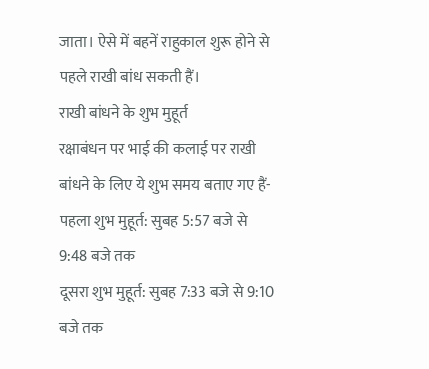जाता। ऐसे में बहनें राहुकाल शुरू होने से पहले राखी बांध सकती हैं।
राखी बांधने के शुभ मुहूर्त
रक्षाबंधन पर भाई की कलाई पर राखी बांधने के लिए ये शुभ समय बताए गए हैं-
पहला शुभ मुहूर्त: सुबह 5:57 बजे से 9:48 बजे तक
दूसरा शुभ मुहूर्त: सुबह 7:33 बजे से 9:10 बजे तक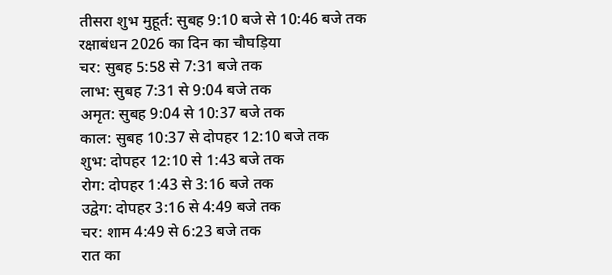तीसरा शुभ मुहूर्त: सुबह 9:10 बजे से 10:46 बजे तक
रक्षाबंधन 2026 का दिन का चौघड़िया
चर: सुबह 5:58 से 7:31 बजे तक
लाभ: सुबह 7:31 से 9:04 बजे तक
अमृत: सुबह 9:04 से 10:37 बजे तक
काल: सुबह 10:37 से दोपहर 12:10 बजे तक
शुभ: दोपहर 12:10 से 1:43 बजे तक
रोग: दोपहर 1:43 से 3:16 बजे तक
उद्वेग: दोपहर 3:16 से 4:49 बजे तक
चर: शाम 4:49 से 6:23 बजे तक
रात का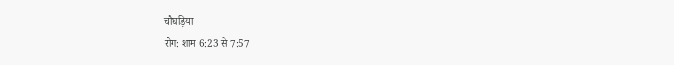चौघड़िया
रोग: शाम 6:23 से 7:57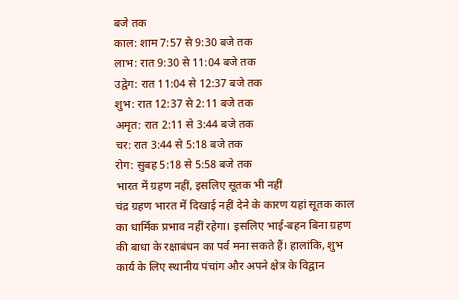बजे तक
काल: शाम 7:57 से 9:30 बजे तक
लाभ: रात 9:30 से 11:04 बजे तक
उद्वेग: रात 11:04 से 12:37 बजे तक
शुभ: रात 12:37 से 2:11 बजे तक
अमृत: रात 2:11 से 3:44 बजे तक
चर: रात 3:44 से 5:18 बजे तक
रोग: सुबह 5:18 से 5:58 बजे तक
भारत में ग्रहण नहीं, इसलिए सूतक भी नहीं
चंद्र ग्रहण भारत में दिखाई नहीं देने के कारण यहां सूतक काल का धार्मिक प्रभाव नहीं रहेगा। इसलिए भाई-बहन बिना ग्रहण की बाधा के रक्षाबंधन का पर्व मना सकते हैं। हालांकि, शुभ कार्य के लिए स्थानीय पंचांग और अपने क्षेत्र के विद्वान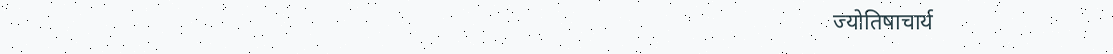ज्योतिषाचार्य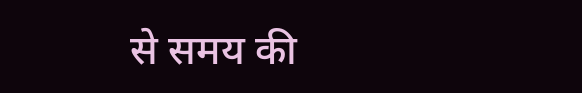से समय की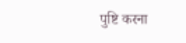पुष्टि करना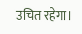उचित रहेगा।